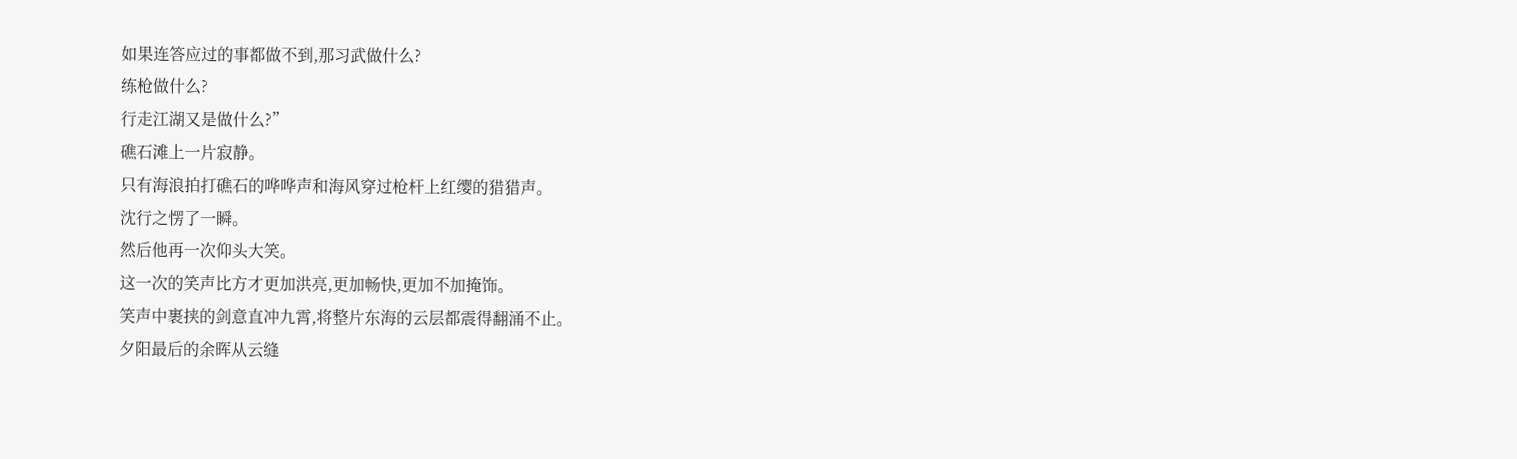如果连答应过的事都做不到,那习武做什么?
练枪做什么?
行走江湖又是做什么?”
礁石滩上一片寂静。
只有海浪拍打礁石的哗哗声和海风穿过枪杆上红缨的猎猎声。
沈行之愣了一瞬。
然后他再一次仰头大笑。
这一次的笑声比方才更加洪亮,更加畅快,更加不加掩饰。
笑声中裹挟的剑意直冲九霄,将整片东海的云层都震得翻涌不止。
夕阳最后的余晖从云缝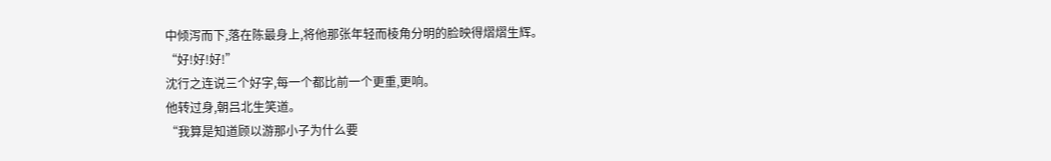中倾泻而下,落在陈最身上,将他那张年轻而棱角分明的脸映得熠熠生辉。
“好!好!好!”
沈行之连说三个好字,每一个都比前一个更重,更响。
他转过身,朝吕北生笑道。
“我算是知道顾以游那小子为什么要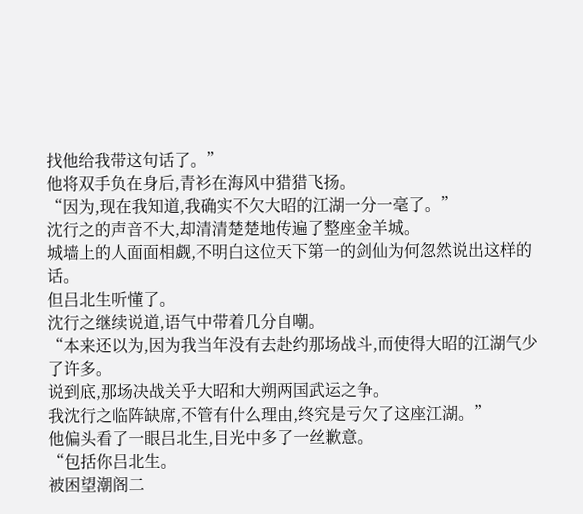找他给我带这句话了。”
他将双手负在身后,青衫在海风中猎猎飞扬。
“因为,现在我知道,我确实不欠大昭的江湖一分一毫了。”
沈行之的声音不大,却清清楚楚地传遍了整座金羊城。
城墙上的人面面相觑,不明白这位天下第一的剑仙为何忽然说出这样的话。
但吕北生听懂了。
沈行之继续说道,语气中带着几分自嘲。
“本来还以为,因为我当年没有去赴约那场战斗,而使得大昭的江湖气少了许多。
说到底,那场决战关乎大昭和大朔两国武运之争。
我沈行之临阵缺席,不管有什么理由,终究是亏欠了这座江湖。”
他偏头看了一眼吕北生,目光中多了一丝歉意。
“包括你吕北生。
被困望潮阁二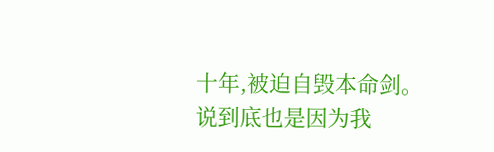十年,被迫自毁本命剑。
说到底也是因为我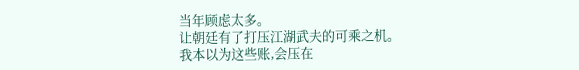当年顾虑太多。
让朝廷有了打压江湖武夫的可乘之机。
我本以为这些账,会压在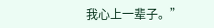我心上一辈子。”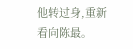他转过身,重新看向陈最。